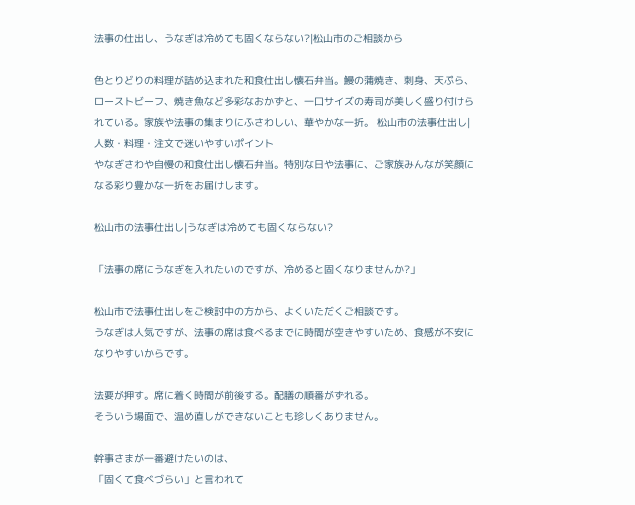法事の仕出し、うなぎは冷めても固くならない?|松山市のご相談から

色とりどりの料理が詰め込まれた和食仕出し懐石弁当。鰻の蒲焼き、刺身、天ぷら、ローストビーフ、焼き魚など多彩なおかずと、一口サイズの寿司が美しく盛り付けられている。家族や法事の集まりにふさわしい、華やかな一折。 松山市の法事仕出し|人数・料理・注文で迷いやすいポイント
やなぎさわや自慢の和食仕出し懐石弁当。特別な日や法事に、ご家族みんなが笑顔になる彩り豊かな一折をお届けします。

松山市の法事仕出し|うなぎは冷めても固くならない?

「法事の席にうなぎを入れたいのですが、冷めると固くなりませんか?」

松山市で法事仕出しをご検討中の方から、よくいただくご相談です。
うなぎは人気ですが、法事の席は食べるまでに時間が空きやすいため、食感が不安になりやすいからです。

法要が押す。席に着く時間が前後する。配膳の順番がずれる。
そういう場面で、温め直しができないことも珍しくありません。

幹事さまが一番避けたいのは、
「固くて食べづらい」と言われて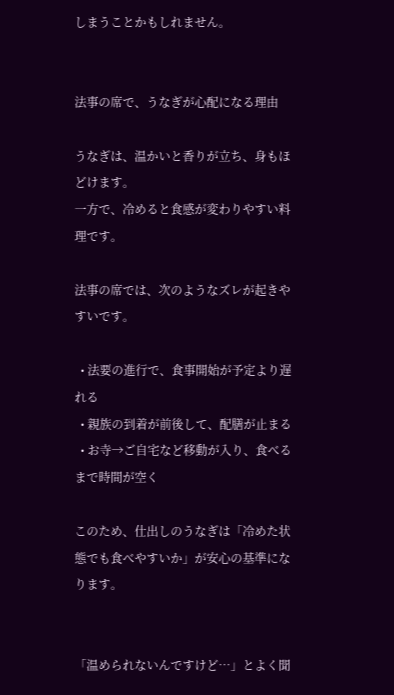しまうことかもしれません。


法事の席で、うなぎが心配になる理由

うなぎは、温かいと香りが立ち、身もほどけます。
一方で、冷めると食感が変わりやすい料理です。

法事の席では、次のようなズレが起きやすいです。

  • 法要の進行で、食事開始が予定より遅れる
  • 親族の到着が前後して、配膳が止まる
  • お寺→ご自宅など移動が入り、食べるまで時間が空く

このため、仕出しのうなぎは「冷めた状態でも食べやすいか」が安心の基準になります。


「温められないんですけど…」とよく聞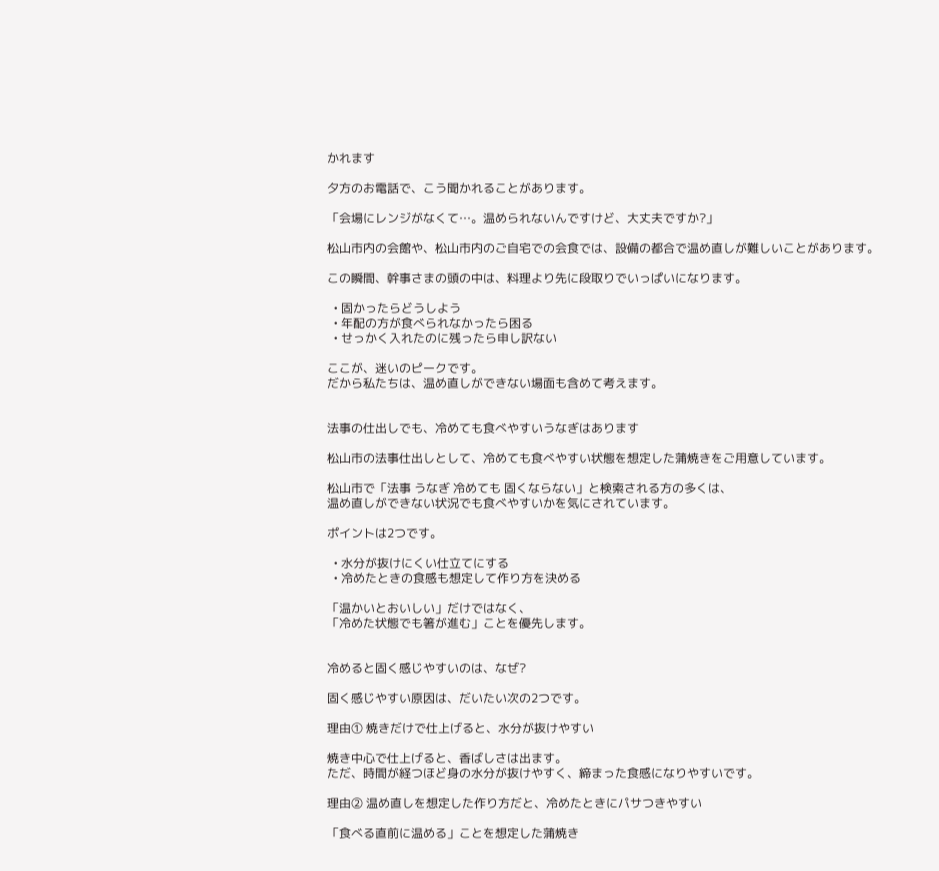かれます

夕方のお電話で、こう聞かれることがあります。

「会場にレンジがなくて…。温められないんですけど、大丈夫ですか?」

松山市内の会館や、松山市内のご自宅での会食では、設備の都合で温め直しが難しいことがあります。

この瞬間、幹事さまの頭の中は、料理より先に段取りでいっぱいになります。

  • 固かったらどうしよう
  • 年配の方が食べられなかったら困る
  • せっかく入れたのに残ったら申し訳ない

ここが、迷いのピークです。
だから私たちは、温め直しができない場面も含めて考えます。


法事の仕出しでも、冷めても食べやすいうなぎはあります

松山市の法事仕出しとして、冷めても食べやすい状態を想定した蒲焼きをご用意しています。

松山市で「法事 うなぎ 冷めても 固くならない」と検索される方の多くは、
温め直しができない状況でも食べやすいかを気にされています。

ポイントは2つです。

  • 水分が抜けにくい仕立てにする
  • 冷めたときの食感も想定して作り方を決める

「温かいとおいしい」だけではなく、
「冷めた状態でも箸が進む」ことを優先します。


冷めると固く感じやすいのは、なぜ?

固く感じやすい原因は、だいたい次の2つです。

理由① 焼きだけで仕上げると、水分が抜けやすい

焼き中心で仕上げると、香ばしさは出ます。
ただ、時間が経つほど身の水分が抜けやすく、締まった食感になりやすいです。

理由② 温め直しを想定した作り方だと、冷めたときにパサつきやすい

「食べる直前に温める」ことを想定した蒲焼き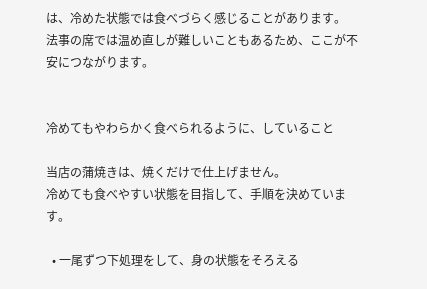は、冷めた状態では食べづらく感じることがあります。
法事の席では温め直しが難しいこともあるため、ここが不安につながります。


冷めてもやわらかく食べられるように、していること

当店の蒲焼きは、焼くだけで仕上げません。
冷めても食べやすい状態を目指して、手順を決めています。

  • 一尾ずつ下処理をして、身の状態をそろえる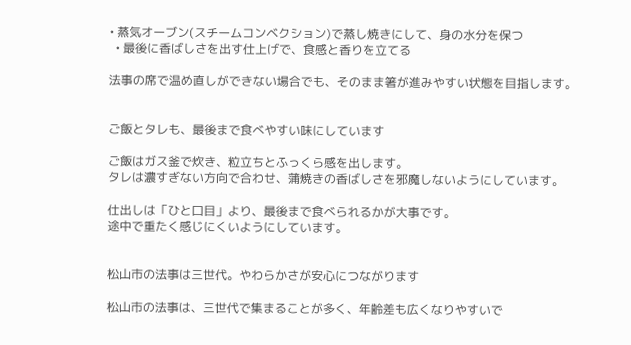• 蒸気オーブン(スチームコンベクション)で蒸し焼きにして、身の水分を保つ
  • 最後に香ばしさを出す仕上げで、食感と香りを立てる

法事の席で温め直しができない場合でも、そのまま箸が進みやすい状態を目指します。


ご飯とタレも、最後まで食べやすい味にしています

ご飯はガス釜で炊き、粒立ちとふっくら感を出します。
タレは濃すぎない方向で合わせ、蒲焼きの香ばしさを邪魔しないようにしています。

仕出しは「ひと口目」より、最後まで食べられるかが大事です。
途中で重たく感じにくいようにしています。


松山市の法事は三世代。やわらかさが安心につながります

松山市の法事は、三世代で集まることが多く、年齢差も広くなりやすいで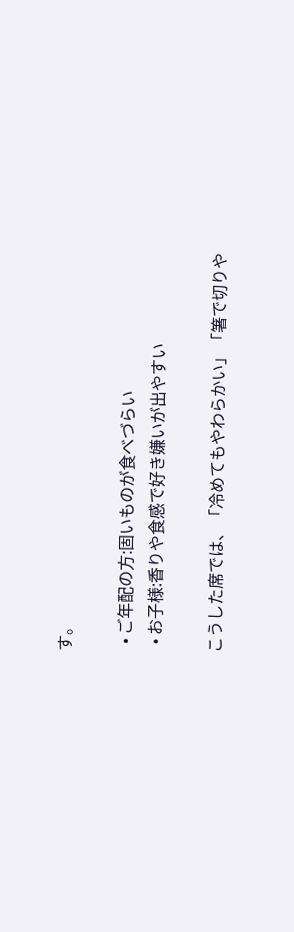す。

  • ご年配の方:固いものが食べづらい
  • お子様:香りや食感で好き嫌いが出やすい

こうした席では、「冷めてもやわらかい」「箸で切りや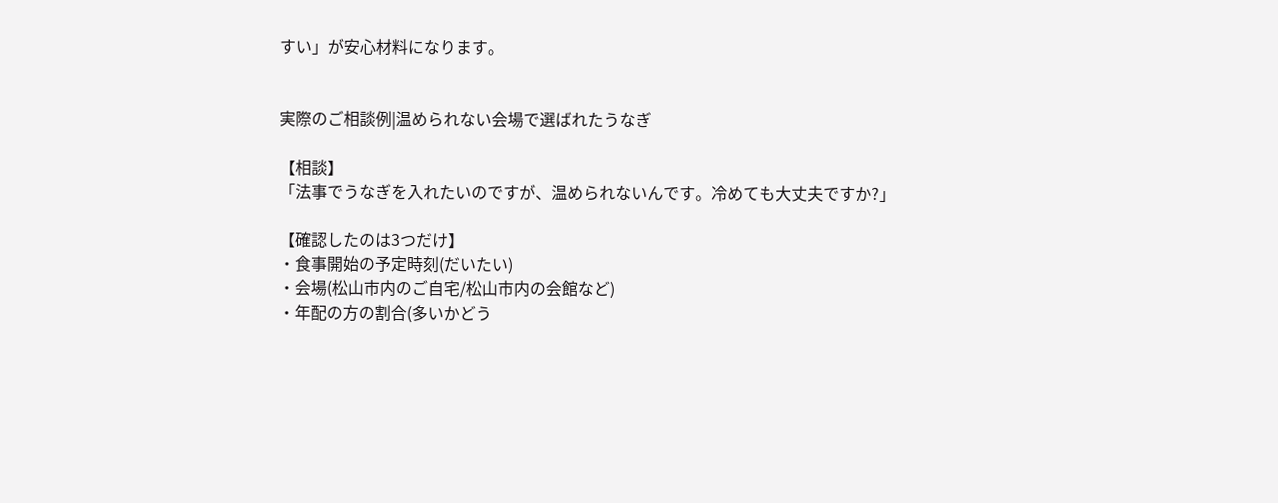すい」が安心材料になります。


実際のご相談例|温められない会場で選ばれたうなぎ

【相談】
「法事でうなぎを入れたいのですが、温められないんです。冷めても大丈夫ですか?」

【確認したのは3つだけ】
・食事開始の予定時刻(だいたい)
・会場(松山市内のご自宅/松山市内の会館など)
・年配の方の割合(多いかどう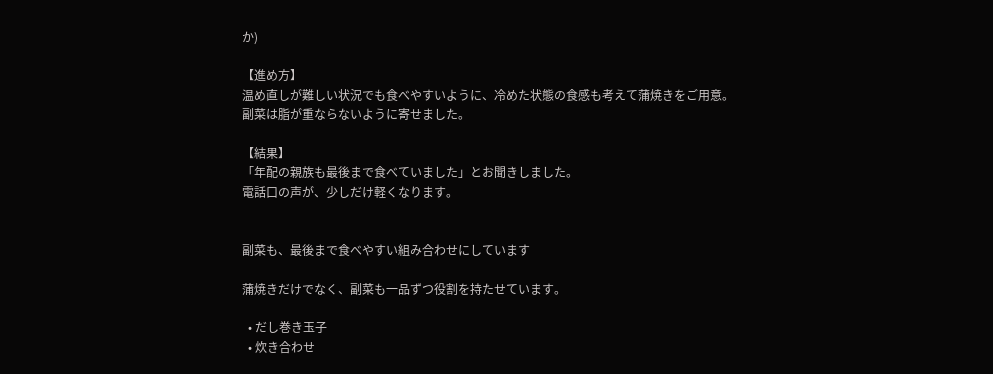か)

【進め方】
温め直しが難しい状況でも食べやすいように、冷めた状態の食感も考えて蒲焼きをご用意。
副菜は脂が重ならないように寄せました。

【結果】
「年配の親族も最後まで食べていました」とお聞きしました。
電話口の声が、少しだけ軽くなります。


副菜も、最後まで食べやすい組み合わせにしています

蒲焼きだけでなく、副菜も一品ずつ役割を持たせています。

  • だし巻き玉子
  • 炊き合わせ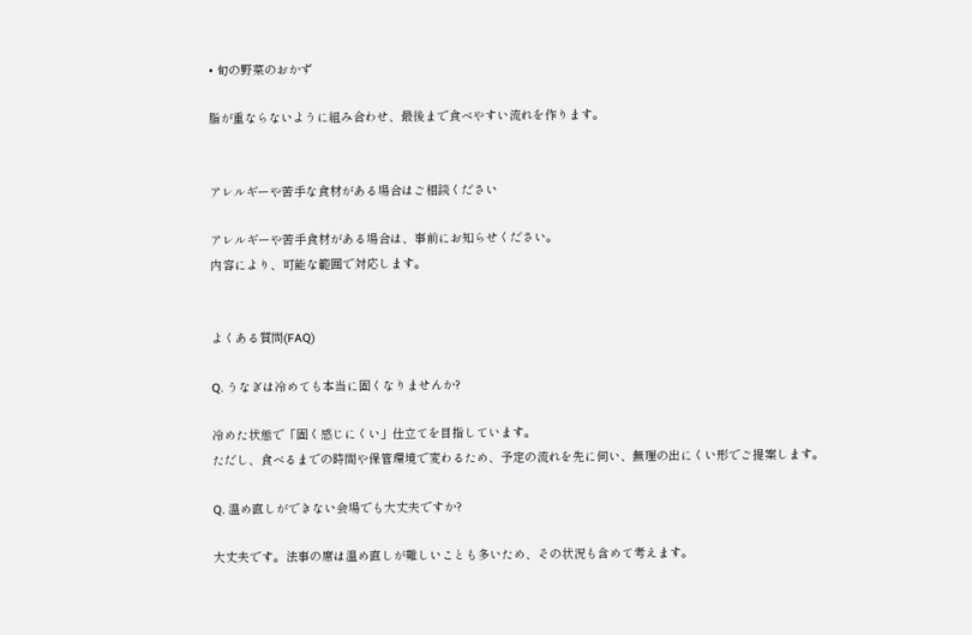• 旬の野菜のおかず

脂が重ならないように組み合わせ、最後まで食べやすい流れを作ります。


アレルギーや苦手な食材がある場合はご相談ください

アレルギーや苦手食材がある場合は、事前にお知らせください。
内容により、可能な範囲で対応します。


よくある質問(FAQ)

Q. うなぎは冷めても本当に固くなりませんか?

冷めた状態で「固く感じにくい」仕立てを目指しています。
ただし、食べるまでの時間や保管環境で変わるため、予定の流れを先に伺い、無理の出にくい形でご提案します。

Q. 温め直しができない会場でも大丈夫ですか?

大丈夫です。法事の席は温め直しが難しいことも多いため、その状況も含めて考えます。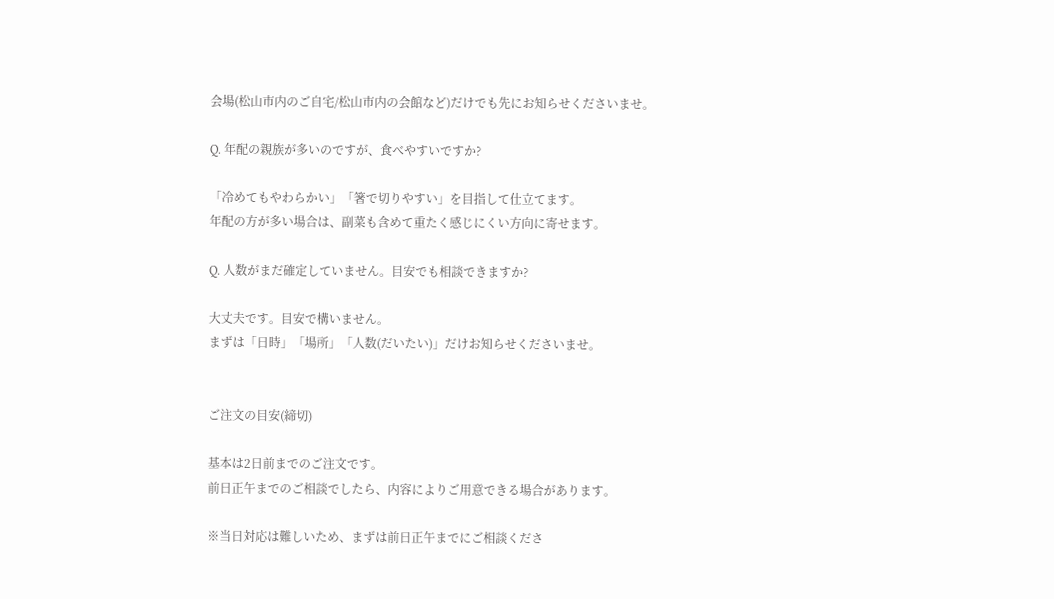会場(松山市内のご自宅/松山市内の会館など)だけでも先にお知らせくださいませ。

Q. 年配の親族が多いのですが、食べやすいですか?

「冷めてもやわらかい」「箸で切りやすい」を目指して仕立てます。
年配の方が多い場合は、副菜も含めて重たく感じにくい方向に寄せます。

Q. 人数がまだ確定していません。目安でも相談できますか?

大丈夫です。目安で構いません。
まずは「日時」「場所」「人数(だいたい)」だけお知らせくださいませ。


ご注文の目安(締切)

基本は2日前までのご注文です。
前日正午までのご相談でしたら、内容によりご用意できる場合があります。

※当日対応は難しいため、まずは前日正午までにご相談くださ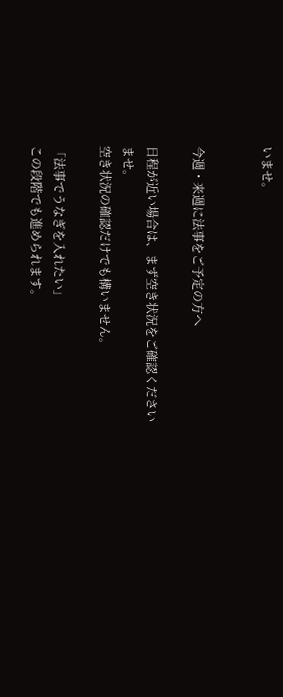いませ。


今週・来週に法事をご予定の方へ

日程が近い場合は、まず空き状況をご確認くださいませ。
空き状況の確認だけでも構いません。

「法事でうなぎを入れたい」
この段階でも進められます。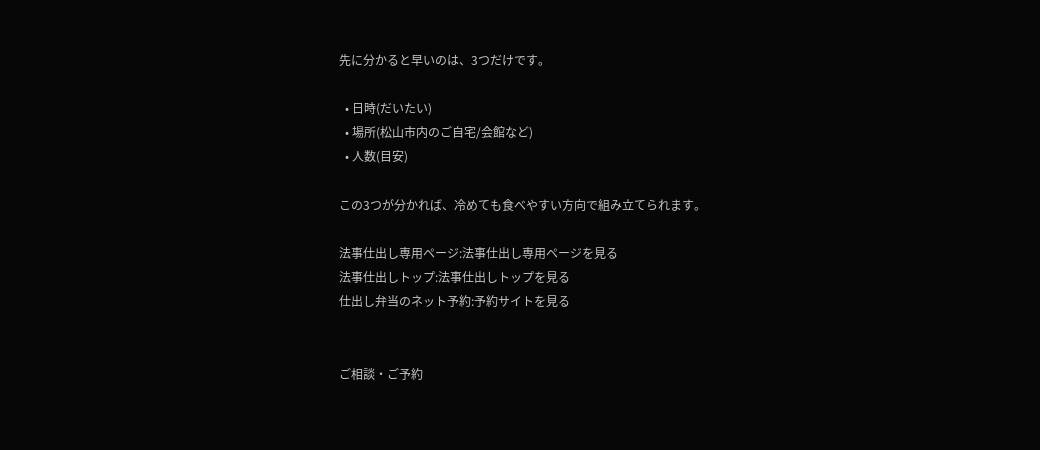先に分かると早いのは、3つだけです。

  • 日時(だいたい)
  • 場所(松山市内のご自宅/会館など)
  • 人数(目安)

この3つが分かれば、冷めても食べやすい方向で組み立てられます。

法事仕出し専用ページ:法事仕出し専用ページを見る
法事仕出しトップ:法事仕出しトップを見る
仕出し弁当のネット予約:予約サイトを見る


ご相談・ご予約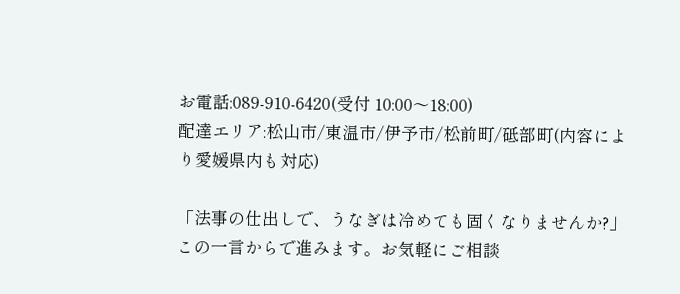お電話:089-910-6420(受付 10:00〜18:00)
配達エリア:松山市/東温市/伊予市/松前町/砥部町(内容により愛媛県内も対応)

「法事の仕出しで、うなぎは冷めても固くなりませんか?」
この一言からで進みます。お気軽にご相談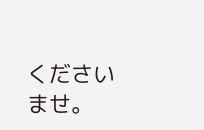くださいませ。